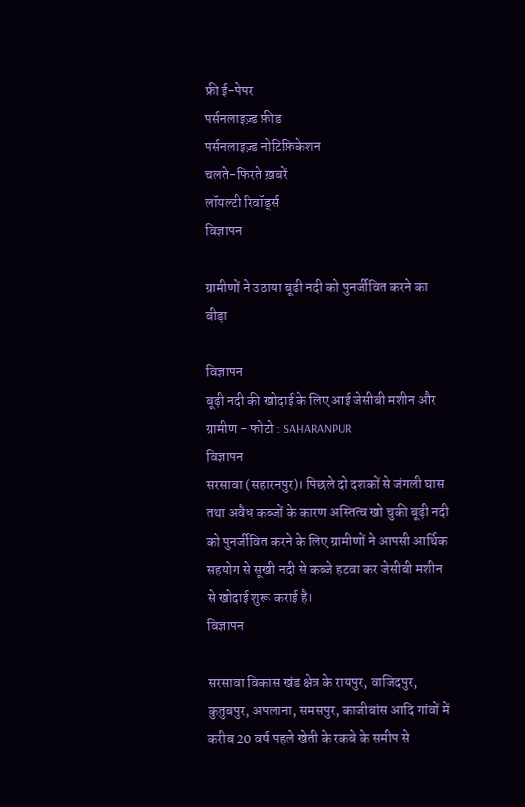फ्री ई-पेपर
पर्सनलाइज़्ड फ़ीड
पर्सनलाइज़्ड नोटिफ़िकेशन
चलते-फिरते ख़बरें
लॉयल्टी रिवॉर्ड्स
विज्ञापन

ग्रामीणों ने उठाया बूढी नदी को पुनर्जीवित करने का बीड़ा

विज्ञापन
बूढ़ी नदी की खोदाई के लिए आई जेसीबी मशीन और ग्रामीण - फोटो : SAHARANPUR
विज्ञापन
सरसावा (सहारनपुर)। पिछले दो दशकों से जंगली घास तथा अवैध कब्जों के कारण अस्तित्व खो चुकी बूढ़ी नदी को पुनर्जीवित करने के लिए ग्रामीणों ने आपसी आर्थिक सहयोग से सूखी नदी से कब्जे हटवा कर जेसीबी मशीन से खोदाई शुरू कराई है।
विज्ञापन

सरसावा विकास खंड क्षेत्र के रायपुर, वाजिदपुर, कुतुबपुर, अपलाना, समसपुर, काजीबांस आदि गांवों में करीब 20 वर्ष पहले खेती के रकबे के समीप से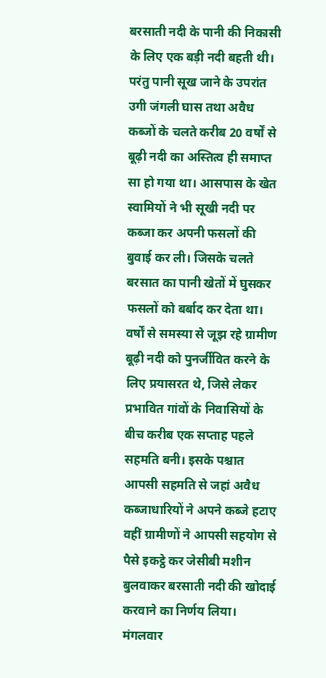बरसाती नदी के पानी की निकासी के लिए एक बड़ी नदी बहती थी। परंतु पानी सूख जाने के उपरांत उगी जंगली घास तथा अवैध कब्जों के चलते करीब 20 वर्षों से बूढ़ी नदी का अस्तित्व ही समाप्त सा हो गया था। आसपास के खेत स्वामियों ने भी सूखी नदी पर कब्जा कर अपनी फसलों की बुवाई कर ली। जिसके चलते बरसात का पानी खेतों में घुसकर फसलों को बर्बाद कर देता था। वर्षों से समस्या से जूझ रहे ग्रामीण बूढ़ी नदी को पुनर्जीवित करने के लिए प्रयासरत थे, जिसे लेकर प्रभावित गांवों के निवासियों के बीच करीब एक सप्ताह पहले सहमति बनी। इसके पश्चात आपसी सहमति से जहां अवैध कब्जाधारियों ने अपने कब्जे हटाए वहीं ग्रामीणों ने आपसी सहयोग से पैसे इकट्ठे कर जेसीबी मशीन बुलवाकर बरसाती नदी की खोदाई करवाने का निर्णय लिया।
मंगलवार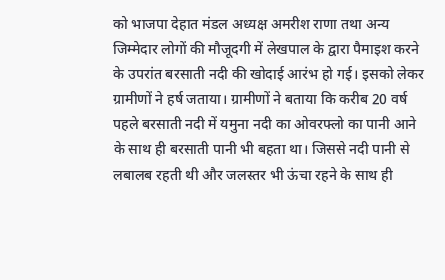को भाजपा देहात मंडल अध्यक्ष अमरीश राणा तथा अन्य जिम्मेदार लोगों की मौजूदगी में लेखपाल के द्वारा पैमाइश करने के उपरांत बरसाती नदी की खोदाई आरंभ हो गई। इसको लेकर ग्रामीणों ने हर्ष जताया। ग्रामीणों ने बताया कि करीब 20 वर्ष पहले बरसाती नदी में यमुना नदी का ओवरफ्लो का पानी आने के साथ ही बरसाती पानी भी बहता था। जिससे नदी पानी से लबालब रहती थी और जलस्तर भी ऊंचा रहने के साथ ही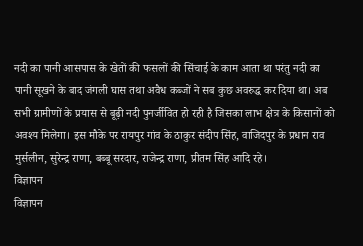नदी का पानी आसपास के खेतों की फसलों की सिंचाई के काम आता था परंतु नदी का पानी सूखने के बाद जंगली घास तथा अवैध कब्जों ने सब कुछ अवरुद्ध कर दिया था। अब सभी ग्रामीणों के प्रयास से बूढ़ी नदी पुनर्जीवित हो रही है जिसका लाभ क्षेत्र के किसानों को अवश्य मिलेगा। इस मौके पर रायपुर गांव के ठाकुर संदीप सिंह, वाजिदपुर के प्रधान राव मुर्सलीन, सुरेन्द्र राणा, बब्बू सरदार, राजेन्द्र राणा, प्रीतम सिंह आदि रहे।
विज्ञापन
विज्ञापन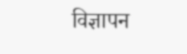विज्ञापन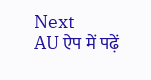Next
AU ऐप में पढ़ें